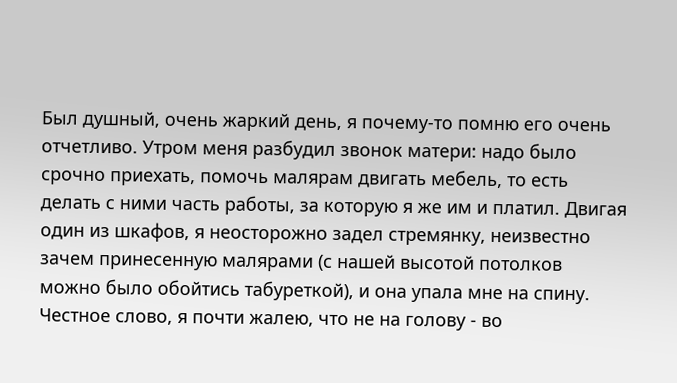Был душный, очень жаркий день, я почему-то помню его очень отчетливо. Утром меня разбудил звонок матери: надо было срочно приехать, помочь малярам двигать мебель, то есть делать с ними часть работы, за которую я же им и платил. Двигая один из шкафов, я неосторожно задел стремянку, неизвестно зачем принесенную малярами (с нашей высотой потолков можно было обойтись табуреткой), и она упала мне на спину. Честное слово, я почти жалею, что не на голову - во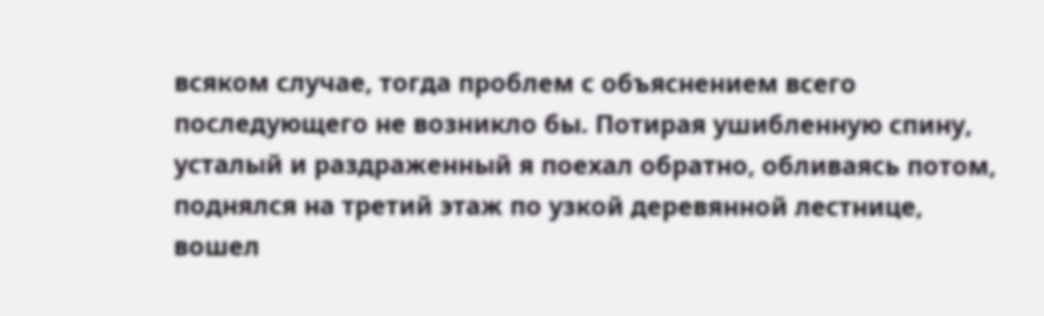всяком случае, тогда проблем с объяснением всего последующего не возникло бы. Потирая ушибленную спину, усталый и раздраженный я поехал обратно, обливаясь потом, поднялся на третий этаж по узкой деревянной лестнице, вошел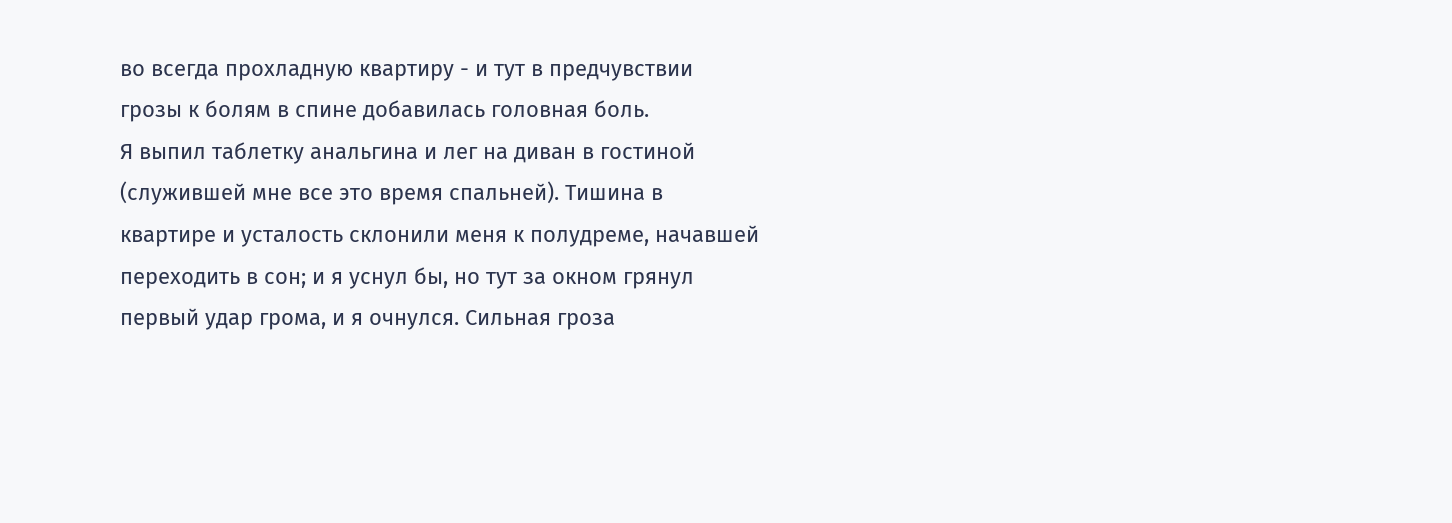во всегда прохладную квартиру - и тут в предчувствии грозы к болям в спине добавилась головная боль.
Я выпил таблетку анальгина и лег на диван в гостиной (служившей мне все это время спальней). Тишина в квартире и усталость склонили меня к полудреме, начавшей переходить в сон; и я уснул бы, но тут за окном грянул первый удар грома, и я очнулся. Сильная гроза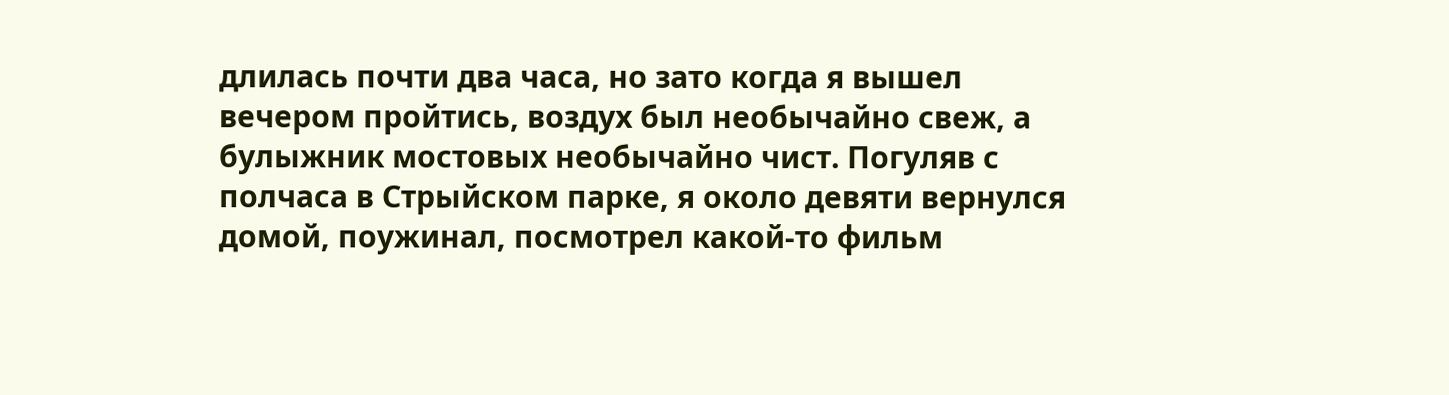длилась почти два часа, но зато когда я вышел вечером пройтись, воздух был необычайно свеж, а булыжник мостовых необычайно чист. Погуляв с полчаса в Стрыйском парке, я около девяти вернулся домой, поужинал, посмотрел какой-то фильм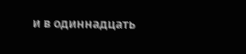и в одиннадцать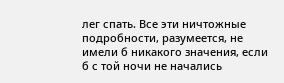лег спать. Все эти ничтожные подробности, разумеется, не имели б никакого значения, если б с той ночи не начались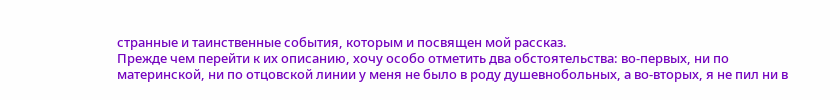странные и таинственные события, которым и посвящен мой рассказ.
Прежде чем перейти к их описанию, хочу особо отметить два обстоятельства: во-первых, ни по материнской, ни по отцовской линии у меня не было в роду душевнобольных, а во-вторых, я не пил ни в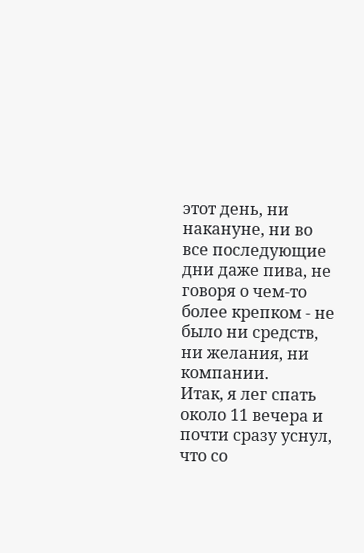этот день, ни накануне, ни во все последующие дни даже пива, не говоря о чем-то более крепком - не было ни средств, ни желания, ни компании.
Итак, я лег спать около 11 вечера и почти сразу уснул, что со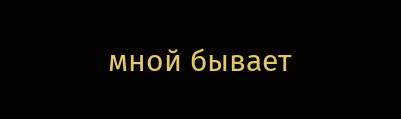мной бывает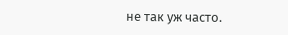не так уж часто.